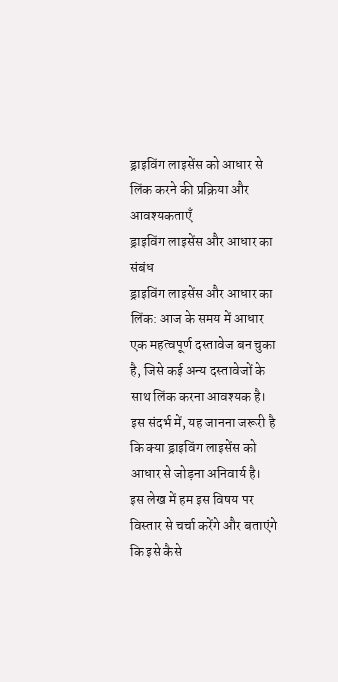ड्राइविंग लाइसेंस को आधार से लिंक करने की प्रक्रिया और आवश्यकताएँ
ड्राइविंग लाइसेंस और आधार का संबंध
ड्राइविंग लाइसेंस और आधार का लिंक: आज के समय में आधार एक महत्वपूर्ण दस्तावेज बन चुका है, जिसे कई अन्य दस्तावेजों के साथ लिंक करना आवश्यक है। इस संदर्भ में, यह जानना जरूरी है कि क्या ड्राइविंग लाइसेंस को आधार से जोड़ना अनिवार्य है। इस लेख में हम इस विषय पर विस्तार से चर्चा करेंगे और बताएंगे कि इसे कैसे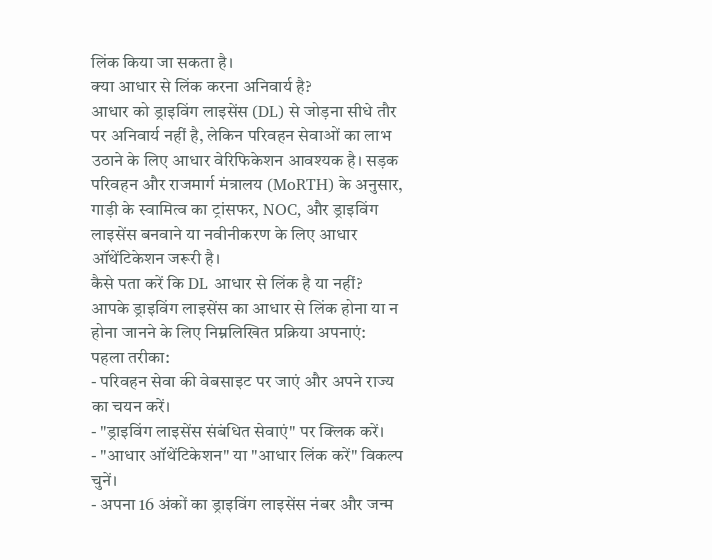लिंक किया जा सकता है।
क्या आधार से लिंक करना अनिवार्य है?
आधार को ड्राइविंग लाइसेंस (DL) से जोड़ना सीधे तौर पर अनिवार्य नहीं है, लेकिन परिवहन सेवाओं का लाभ उठाने के लिए आधार वेरिफिकेशन आवश्यक है। सड़क परिवहन और राजमार्ग मंत्रालय (MoRTH) के अनुसार, गाड़ी के स्वामित्व का ट्रांसफर, NOC, और ड्राइविंग लाइसेंस बनवाने या नवीनीकरण के लिए आधार ऑथेंटिकेशन जरूरी है।
कैसे पता करें कि DL आधार से लिंक है या नहीं?
आपके ड्राइविंग लाइसेंस का आधार से लिंक होना या न होना जानने के लिए निम्नलिखित प्रक्रिया अपनाएं:
पहला तरीका:
- परिवहन सेवा की वेबसाइट पर जाएं और अपने राज्य का चयन करें।
- "ड्राइविंग लाइसेंस संबंधित सेवाएं" पर क्लिक करें।
- "आधार ऑथेंटिकेशन" या "आधार लिंक करें" विकल्प चुनें।
- अपना 16 अंकों का ड्राइविंग लाइसेंस नंबर और जन्म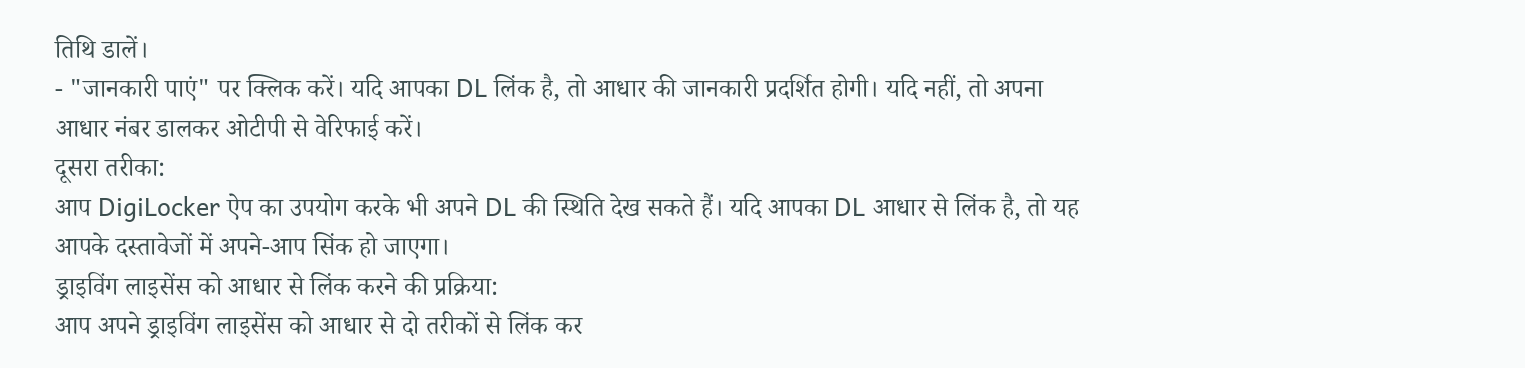तिथि डालें।
- "जानकारी पाएं" पर क्लिक करें। यदि आपका DL लिंक है, तो आधार की जानकारी प्रदर्शित होगी। यदि नहीं, तो अपना आधार नंबर डालकर ओटीपी से वेरिफाई करें।
दूसरा तरीका:
आप DigiLocker ऐप का उपयोग करके भी अपने DL की स्थिति देख सकते हैं। यदि आपका DL आधार से लिंक है, तो यह आपके दस्तावेजों में अपने-आप सिंक हो जाएगा।
ड्राइविंग लाइसेंस को आधार से लिंक करने की प्रक्रिया:
आप अपने ड्राइविंग लाइसेंस को आधार से दो तरीकों से लिंक कर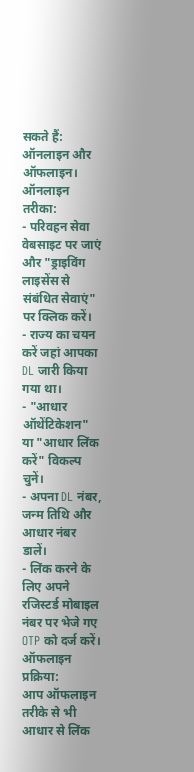सकते हैं: ऑनलाइन और ऑफलाइन।
ऑनलाइन तरीका:
- परिवहन सेवा वेबसाइट पर जाएं और "ड्राइविंग लाइसेंस से संबंधित सेवाएं" पर क्लिक करें।
- राज्य का चयन करें जहां आपका DL जारी किया गया था।
- "आधार ऑथेंटिकेशन" या "आधार लिंक करें" विकल्प चुनें।
- अपना DL नंबर, जन्म तिथि और आधार नंबर डालें।
- लिंक करने के लिए अपने रजिस्टर्ड मोबाइल नंबर पर भेजे गए OTP को दर्ज करें।
ऑफलाइन प्रक्रिया:
आप ऑफलाइन तरीके से भी आधार से लिंक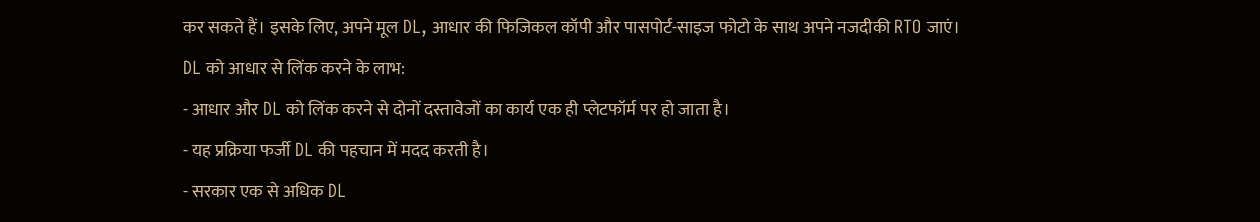कर सकते हैं। इसके लिए, अपने मूल DL, आधार की फिजिकल कॉपी और पासपोर्ट-साइज फोटो के साथ अपने नजदीकी RTO जाएं।
DL को आधार से लिंक करने के लाभ:
- आधार और DL को लिंक करने से दोनों दस्तावेजों का कार्य एक ही प्लेटफॉर्म पर हो जाता है।
- यह प्रक्रिया फर्जी DL की पहचान में मदद करती है।
- सरकार एक से अधिक DL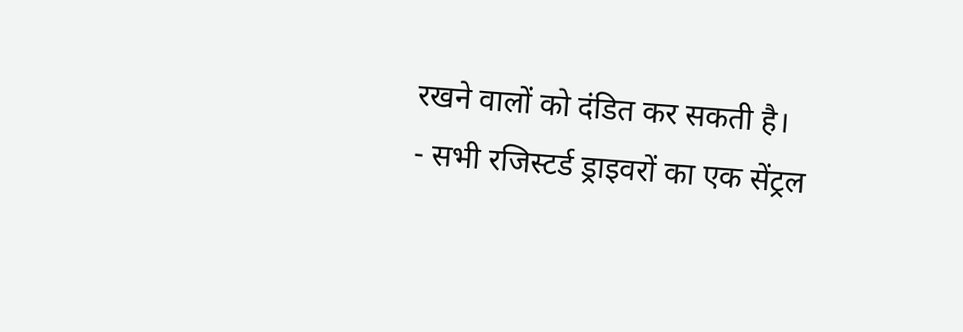रखने वालों को दंडित कर सकती है।
- सभी रजिस्टर्ड ड्राइवरों का एक सेंट्रल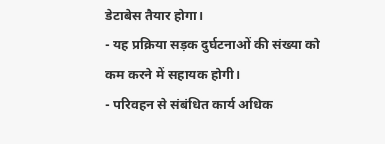डेटाबेस तैयार होगा।
- यह प्रक्रिया सड़क दुर्घटनाओं की संख्या को कम करने में सहायक होगी।
- परिवहन से संबंधित कार्य अधिक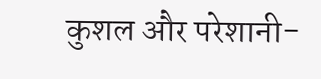कुशल और परेशानी-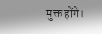मुक्त होंगे।